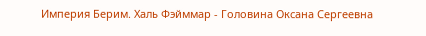Империя Берим. Халь Фэйммар - Головина Оксана Сергеевна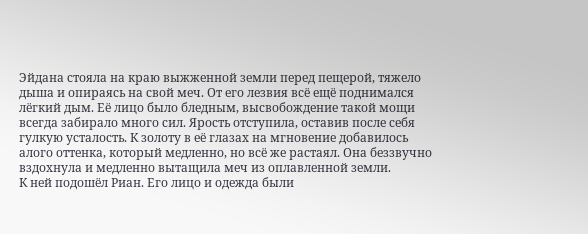Эйдана стояла на краю выжженной земли перед пещерой, тяжело дыша и опираясь на свой меч. От его лезвия всё ещё поднимался лёгкий дым. Её лицо было бледным, высвобождение такой мощи всегда забирало много сил. Ярость отступила, оставив после себя гулкую усталость. К золоту в её глазах на мгновение добавилось алого оттенка, который медленно, но всё же растаял. Она беззвучно вздохнула и медленно вытащила меч из оплавленной земли.
К ней подошёл Риан. Его лицо и одежда были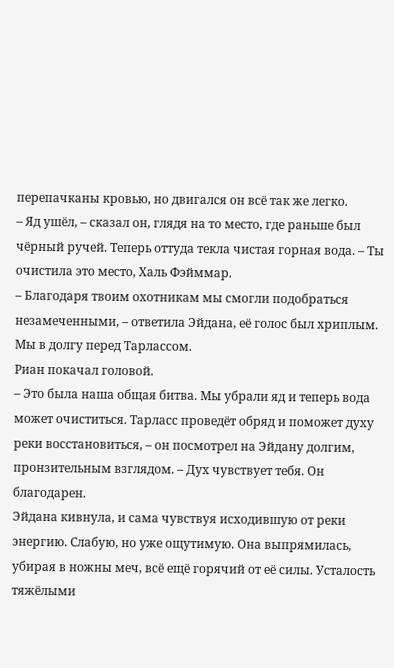перепачканы кровью, но двигался он всё так же легко.
– Яд ушёл, – сказал он, глядя на то место, где раньше был чёрный ручей. Теперь оттуда текла чистая горная вода. – Ты очистила это место, Халь Фэйммар.
– Благодаря твоим охотникам мы смогли подобраться незамеченными, – ответила Эйдана, её голос был хриплым. Мы в долгу перед Тарлассом.
Риан покачал головой.
– Это была наша общая битва. Мы убрали яд и теперь вода может очиститься. Тарласс проведёт обряд и поможет духу реки восстановиться, – он посмотрел на Эйдану долгим, пронзительным взглядом. – Дух чувствует тебя. Он благодарен.
Эйдана кивнула, и сама чувствуя исходившую от реки энергию. Слабую, но уже ощутимую. Она выпрямилась, убирая в ножны меч, всё ещё горячий от её силы. Усталость тяжёлыми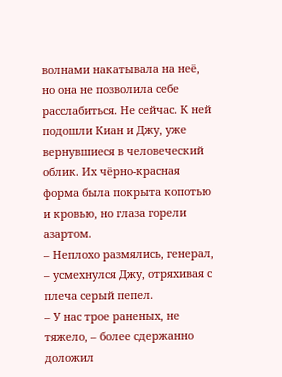волнами накатывала на неё, но она не позволила себе расслабиться. Не сейчас. К ней подошли Киан и Джу, уже вернувшиеся в человеческий облик. Их чёрно-красная форма была покрыта копотью и кровью, но глаза горели азартом.
– Неплохо размялись, генерал, – усмехнулся Джу, отряхивая с плеча серый пепел.
– У нас трое раненых, не тяжело, – более сдержанно доложил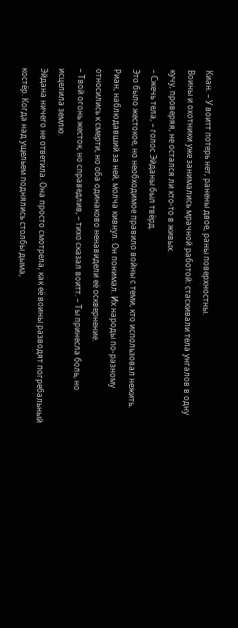Киан. – У воитт потерь нет, ранены двое, раны поверхностны.
Воины и охотники уже занимались мрачной работой: стаскивали тела унгалов в одну кучу, проверяя, не остался ли кто-то в живых.
– Сжечь тела, – голос Эйданы был твёрд.
Это было жестокое, но необходимое правило войны с теми, кто использовал нежить. Риан, наблюдавший за ней, молча кивнул. Он понимал. Их народы по-разному относились к смерти, но оба одинаково ненавидели её осквернение.
– Твой огонь жесток, но справедлив, – тихо сказал воитт. – Ты принесла боль, но исцелила землю.
Эйдана ничего не ответила. Она просто смотрела, как её воины разводят погребальный костёр. Когда над ущельем поднялись столбы дыма,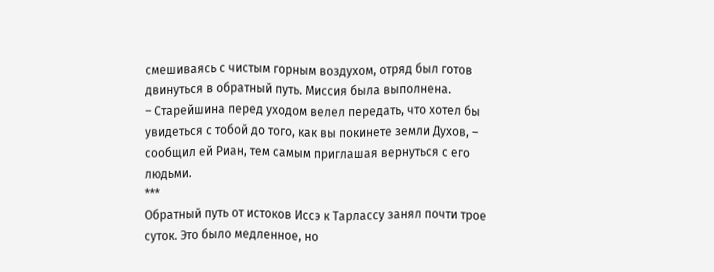смешиваясь с чистым горным воздухом, отряд был готов двинуться в обратный путь. Миссия была выполнена.
– Старейшина перед уходом велел передать, что хотел бы увидеться с тобой до того, как вы покинете земли Духов, – сообщил ей Риан, тем самым приглашая вернуться с его людьми.
***
Обратный путь от истоков Иссэ к Тарлассу занял почти трое суток. Это было медленное, но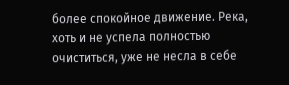более спокойное движение. Река, хоть и не успела полностью очиститься, уже не несла в себе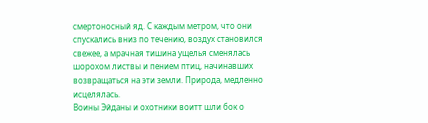смертоносный яд. С каждым метром, что они спускались вниз по течению, воздух становился свежее, а мрачная тишина ущелья сменялась шорохом листвы и пением птиц, начинавших возвращаться на эти земли. Природа, медленно исцелялась.
Воины Эйданы и охотники воитт шли бок о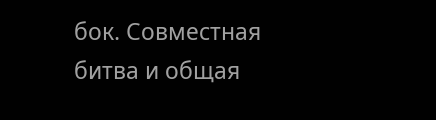бок. Совместная битва и общая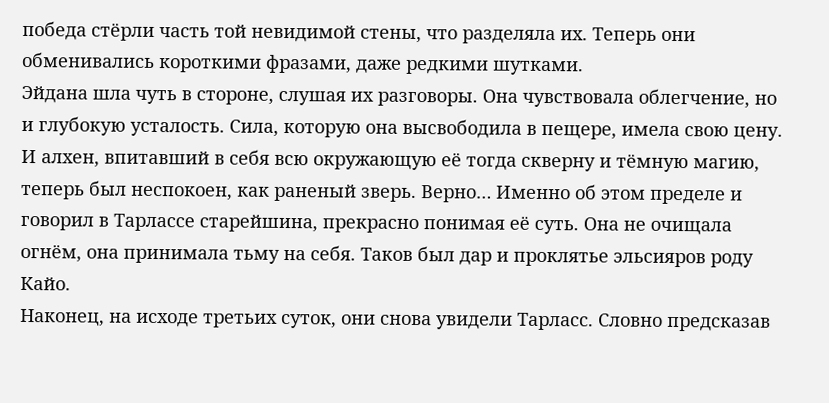победа стёрли часть той невидимой стены, что разделяла их. Теперь они обменивались короткими фразами, даже редкими шутками.
Эйдана шла чуть в стороне, слушая их разговоры. Она чувствовала облегчение, но и глубокую усталость. Сила, которую она высвободила в пещере, имела свою цену. И алхен, впитавший в себя всю окружающую её тогда скверну и тёмную магию, теперь был неспокоен, как раненый зверь. Верно… Именно об этом пределе и говорил в Тарлассе старейшина, прекрасно понимая её суть. Она не очищала огнём, она принимала тьму на себя. Таков был дар и проклятье эльсияров роду Кайо.
Наконец, на исходе третьих суток, они снова увидели Тарласс. Словно предсказав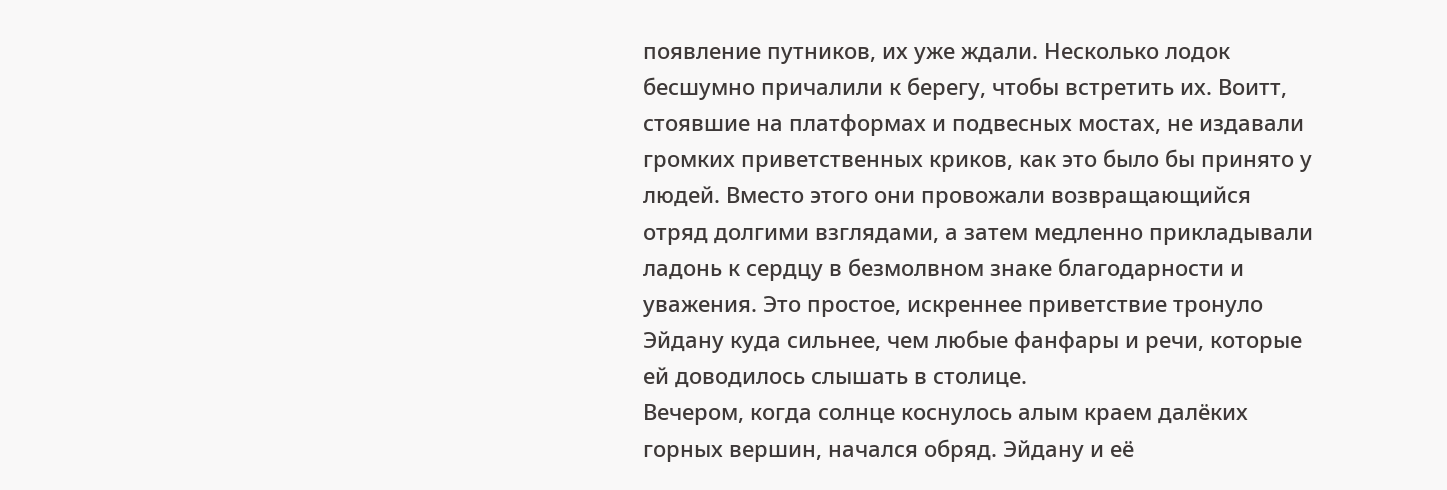появление путников, их уже ждали. Несколько лодок бесшумно причалили к берегу, чтобы встретить их. Воитт, стоявшие на платформах и подвесных мостах, не издавали громких приветственных криков, как это было бы принято у людей. Вместо этого они провожали возвращающийся отряд долгими взглядами, а затем медленно прикладывали ладонь к сердцу в безмолвном знаке благодарности и уважения. Это простое, искреннее приветствие тронуло Эйдану куда сильнее, чем любые фанфары и речи, которые ей доводилось слышать в столице.
Вечером, когда солнце коснулось алым краем далёких горных вершин, начался обряд. Эйдану и её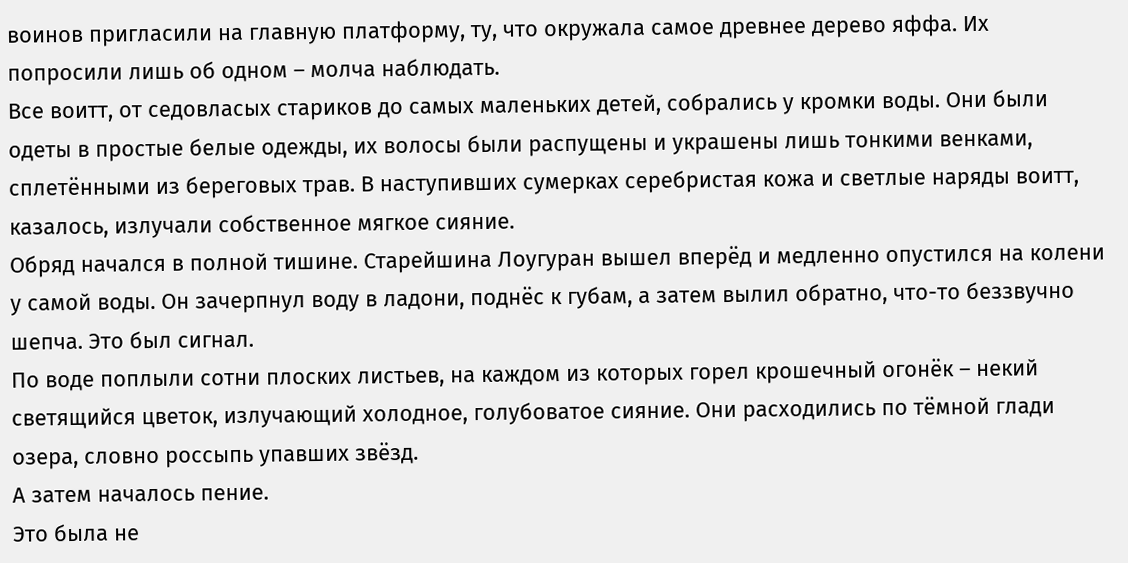воинов пригласили на главную платформу, ту, что окружала самое древнее дерево яффа. Их попросили лишь об одном – молча наблюдать.
Все воитт, от седовласых стариков до самых маленьких детей, собрались у кромки воды. Они были одеты в простые белые одежды, их волосы были распущены и украшены лишь тонкими венками, сплетёнными из береговых трав. В наступивших сумерках серебристая кожа и светлые наряды воитт, казалось, излучали собственное мягкое сияние.
Обряд начался в полной тишине. Старейшина Лоугуран вышел вперёд и медленно опустился на колени у самой воды. Он зачерпнул воду в ладони, поднёс к губам, а затем вылил обратно, что-то беззвучно шепча. Это был сигнал.
По воде поплыли сотни плоских листьев, на каждом из которых горел крошечный огонёк – некий светящийся цветок, излучающий холодное, голубоватое сияние. Они расходились по тёмной глади озера, словно россыпь упавших звёзд.
А затем началось пение.
Это была не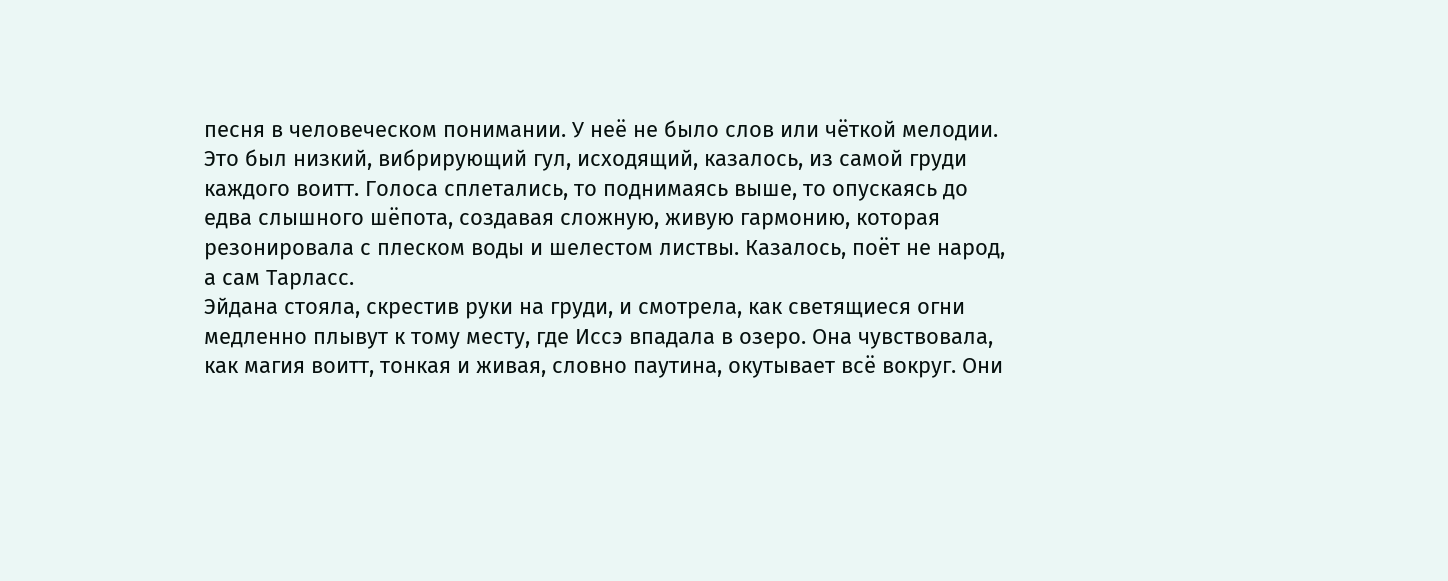песня в человеческом понимании. У неё не было слов или чёткой мелодии. Это был низкий, вибрирующий гул, исходящий, казалось, из самой груди каждого воитт. Голоса сплетались, то поднимаясь выше, то опускаясь до едва слышного шёпота, создавая сложную, живую гармонию, которая резонировала с плеском воды и шелестом листвы. Казалось, поёт не народ, а сам Тарласс.
Эйдана стояла, скрестив руки на груди, и смотрела, как светящиеся огни медленно плывут к тому месту, где Иссэ впадала в озеро. Она чувствовала, как магия воитт, тонкая и живая, словно паутина, окутывает всё вокруг. Они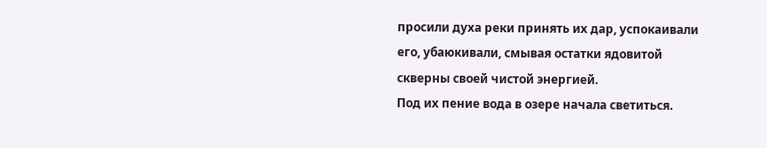просили духа реки принять их дар, успокаивали его, убаюкивали, смывая остатки ядовитой скверны своей чистой энергией.
Под их пение вода в озере начала светиться.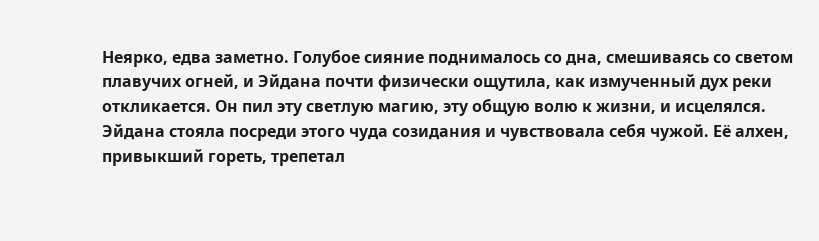Неярко, едва заметно. Голубое сияние поднималось со дна, смешиваясь со светом плавучих огней, и Эйдана почти физически ощутила, как измученный дух реки откликается. Он пил эту светлую магию, эту общую волю к жизни, и исцелялся.
Эйдана стояла посреди этого чуда созидания и чувствовала себя чужой. Её алхен, привыкший гореть, трепетал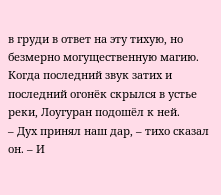в груди в ответ на эту тихую, но безмерно могущественную магию. Когда последний звук затих и последний огонёк скрылся в устье реки, Лоугуран подошёл к ней.
– Дух принял наш дар, – тихо сказал он. – И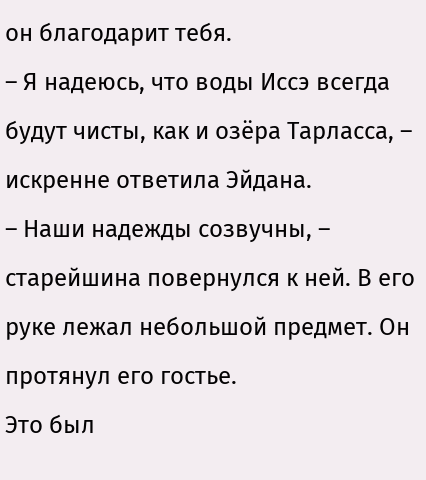он благодарит тебя.
– Я надеюсь, что воды Иссэ всегда будут чисты, как и озёра Тарласса, – искренне ответила Эйдана.
– Наши надежды созвучны, – старейшина повернулся к ней. В его руке лежал небольшой предмет. Он протянул его гостье.
Это был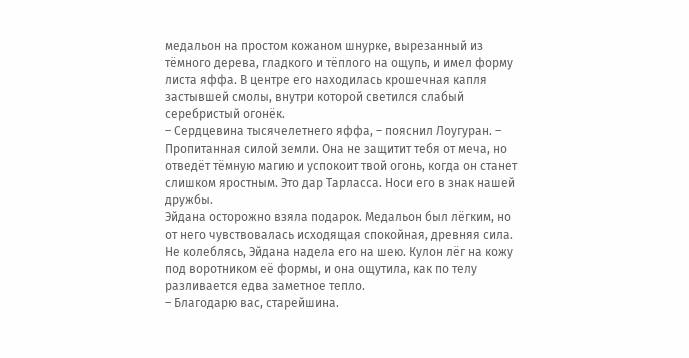медальон на простом кожаном шнурке, вырезанный из тёмного дерева, гладкого и тёплого на ощупь, и имел форму листа яффа. В центре его находилась крошечная капля застывшей смолы, внутри которой светился слабый серебристый огонёк.
– Сердцевина тысячелетнего яффа, – пояснил Лоугуран. – Пропитанная силой земли. Она не защитит тебя от меча, но отведёт тёмную магию и успокоит твой огонь, когда он станет слишком яростным. Это дар Тарласса. Носи его в знак нашей дружбы.
Эйдана осторожно взяла подарок. Медальон был лёгким, но от него чувствовалась исходящая спокойная, древняя сила. Не колеблясь, Эйдана надела его на шею. Кулон лёг на кожу под воротником её формы, и она ощутила, как по телу разливается едва заметное тепло.
– Благодарю вас, старейшина.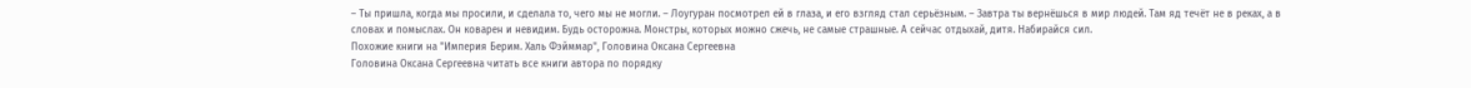– Ты пришла, когда мы просили, и сделала то, чего мы не могли. – Лоугуран посмотрел ей в глаза, и его взгляд стал серьёзным. – Завтра ты вернёшься в мир людей. Там яд течёт не в реках, а в словах и помыслах. Он коварен и невидим. Будь осторожна. Монстры, которых можно сжечь, не самые страшные. А сейчас отдыхай, дитя. Набирайся сил.
Похожие книги на "Империя Берим. Халь Фэйммар", Головина Оксана Сергеевна
Головина Оксана Сергеевна читать все книги автора по порядку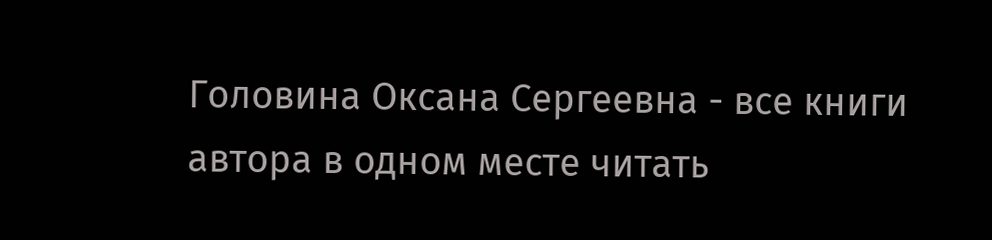Головина Оксана Сергеевна - все книги автора в одном месте читать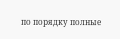по порядку полные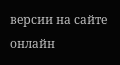версии на сайте онлайн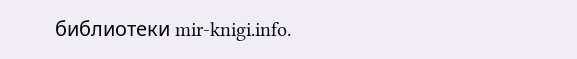библиотеки mir-knigi.info.